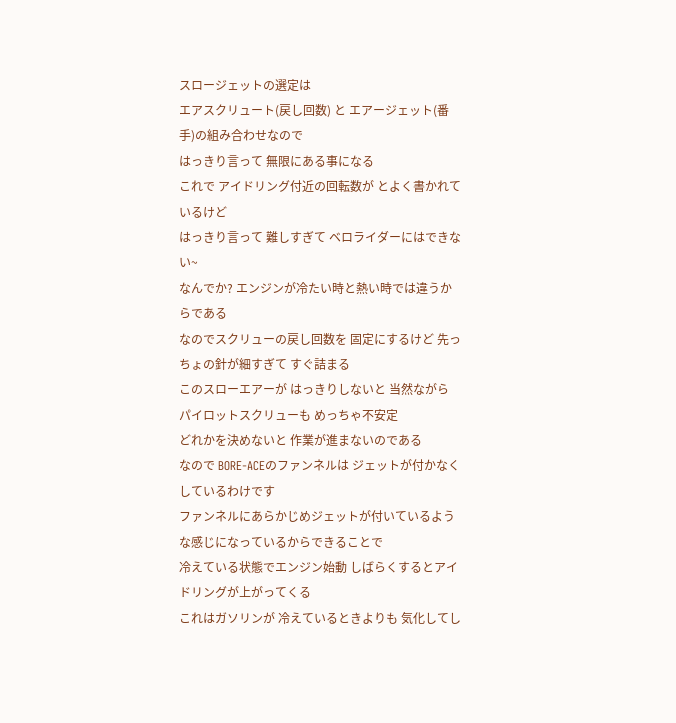スロージェットの選定は
エアスクリュート(戻し回数) と エアージェット(番手)の組み合わせなので
はっきり言って 無限にある事になる
これで アイドリング付近の回転数が とよく書かれているけど
はっきり言って 難しすぎて ベロライダーにはできない~
なんでか? エンジンが冷たい時と熱い時では違うからである
なのでスクリューの戻し回数を 固定にするけど 先っちょの針が細すぎて すぐ詰まる
このスローエアーが はっきりしないと 当然ながら パイロットスクリューも めっちゃ不安定
どれかを決めないと 作業が進まないのである
なので BORE-ACEのファンネルは ジェットが付かなくしているわけです
ファンネルにあらかじめジェットが付いているような感じになっているからできることで
冷えている状態でエンジン始動 しばらくするとアイドリングが上がってくる
これはガソリンが 冷えているときよりも 気化してし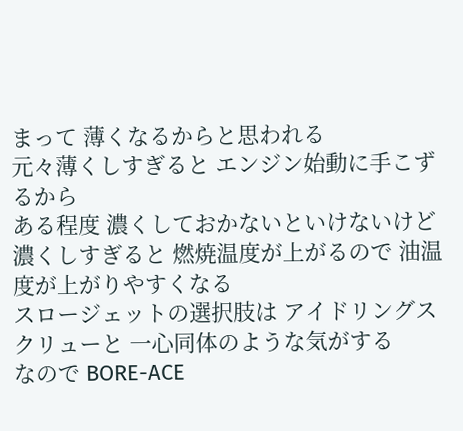まって 薄くなるからと思われる
元々薄くしすぎると エンジン始動に手こずるから
ある程度 濃くしておかないといけないけど
濃くしすぎると 燃焼温度が上がるので 油温度が上がりやすくなる
スロージェットの選択肢は アイドリングスクリューと 一心同体のような気がする
なので BORE-ACE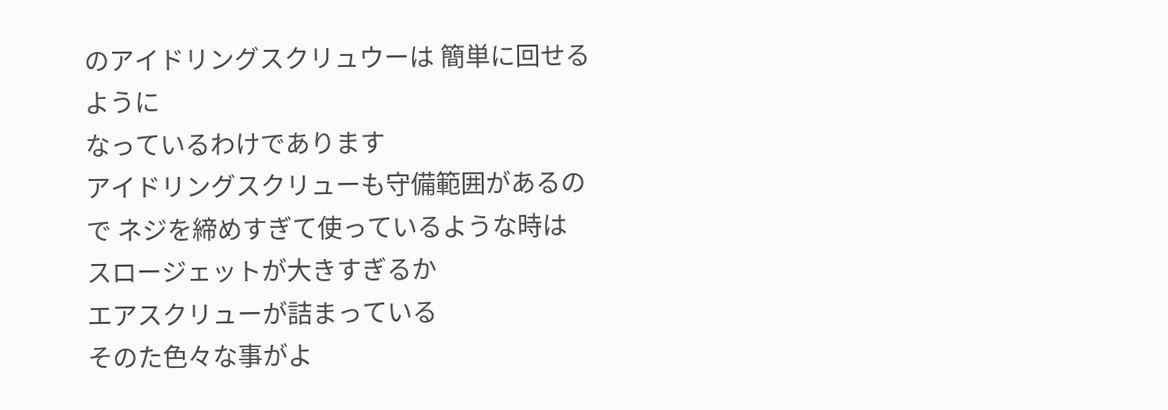のアイドリングスクリュウーは 簡単に回せるように
なっているわけであります
アイドリングスクリューも守備範囲があるので ネジを締めすぎて使っているような時は
スロージェットが大きすぎるか
エアスクリューが詰まっている
そのた色々な事がよ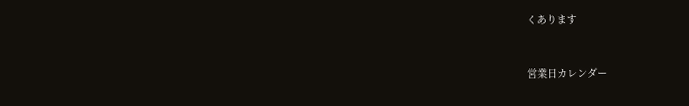くあります


営業日カレンダー